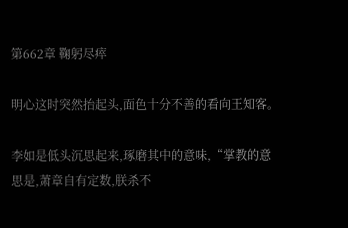第662章 鞠躬尽瘁

明心这时突然抬起头,面色十分不善的看向王知客。

李如是低头沉思起来,琢磨其中的意味,“掌教的意思是,萧章自有定数,朕杀不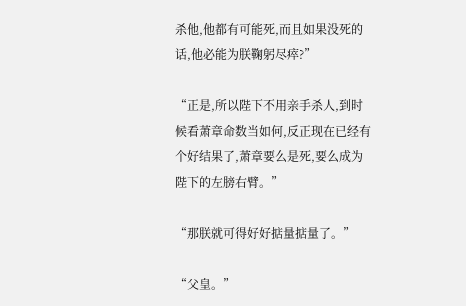杀他,他都有可能死,而且如果没死的话,他必能为朕鞠躬尽瘁?”

“正是,所以陛下不用亲手杀人,到时候看萧章命数当如何,反正现在已经有个好结果了,萧章要么是死,要么成为陛下的左膀右臂。”

“那朕就可得好好掂量掂量了。”

“父皇。”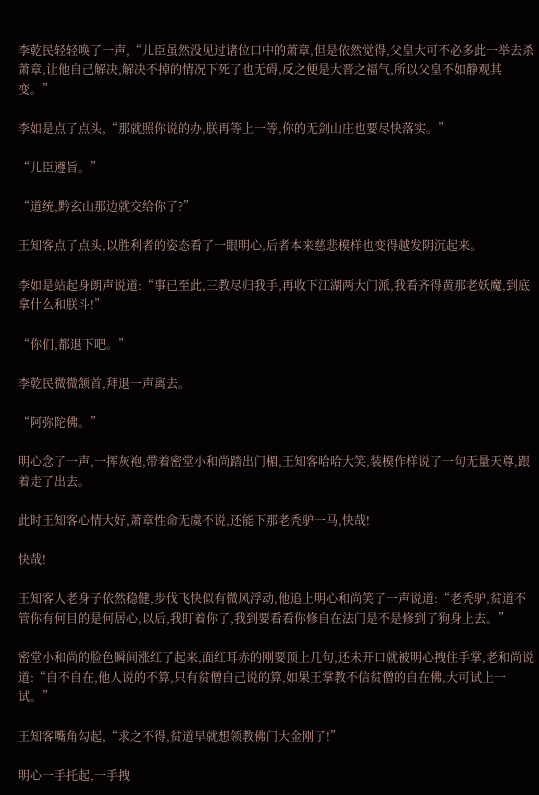李乾民轻轻唤了一声,“儿臣虽然没见过诸位口中的萧章,但是依然觉得,父皇大可不必多此一举去杀萧章,让他自己解决,解决不掉的情况下死了也无碍,反之便是大晋之福气,所以父皇不如静观其变。”

李如是点了点头,“那就照你说的办,朕再等上一等,你的无剑山庄也要尽快落实。”

“儿臣遵旨。”

“道统,黔玄山那边就交给你了?”

王知客点了点头,以胜利者的姿态看了一眼明心,后者本来慈悲模样也变得越发阴沉起来。

李如是站起身朗声说道:“事已至此,三教尽归我手,再收下江湖两大门派,我看齐得黄那老妖魔,到底拿什么和朕斗!”

“你们,都退下吧。”

李乾民微微颔首,拜退一声离去。

“阿弥陀佛。”

明心念了一声,一挥灰袍,带着密堂小和尚踏出门楣,王知客哈哈大笑,装模作样说了一句无量天尊,跟着走了出去。

此时王知客心情大好,萧章性命无虞不说,还能下那老秃驴一马,快哉!

快哉!

王知客人老身子依然稳健,步伐飞快似有微风浮动,他追上明心和尚笑了一声说道:“老秃驴,贫道不管你有何目的是何居心,以后,我盯着你了,我到要看看你修自在法门是不是修到了狗身上去。”

密堂小和尚的脸色瞬间涨红了起来,面红耳赤的刚要顶上几句,还未开口就被明心拽住手掌,老和尚说道:“自不自在,他人说的不算,只有贫僧自己说的算,如果王掌教不信贫僧的自在佛,大可试上一试。”

王知客嘴角勾起,“求之不得,贫道早就想领教佛门大金刚了!”

明心一手托起,一手拽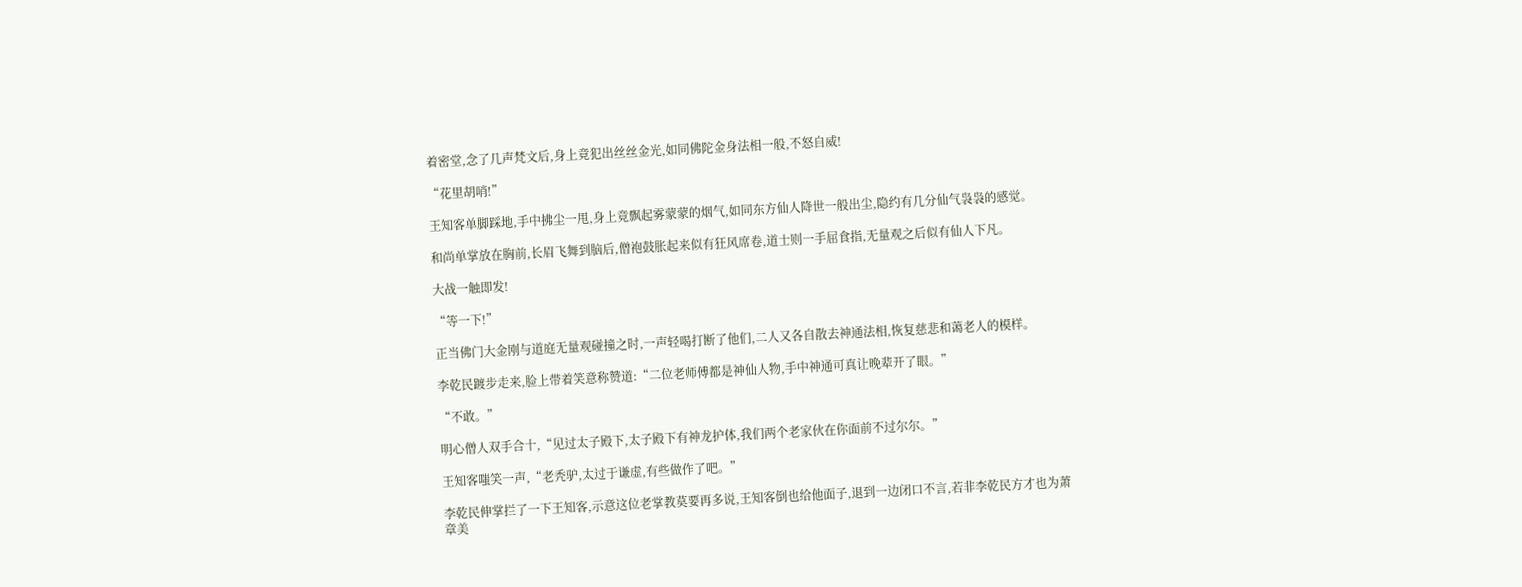着密堂,念了几声梵文后,身上竟犯出丝丝金光,如同佛陀金身法相一般,不怒自威!

“花里胡哨!”

王知客单脚踩地,手中拂尘一甩,身上竟飘起雾蒙蒙的烟气,如同东方仙人降世一般出尘,隐约有几分仙气袅袅的感觉。

和尚单掌放在胸前,长眉飞舞到脑后,僧袍鼓胀起来似有狂风席卷,道士则一手屈食指,无量观之后似有仙人下凡。

大战一触即发!

“等一下!”

正当佛门大金刚与道庭无量观碰撞之时,一声轻喝打断了他们,二人又各自散去神通法相,恢复慈悲和蔼老人的模样。

李乾民踱步走来,脸上带着笑意称赞道:“二位老师傅都是神仙人物,手中神通可真让晚辈开了眼。”

“不敢。”

明心僧人双手合十,“见过太子殿下,太子殿下有神龙护体,我们两个老家伙在你面前不过尔尔。”

王知客嗤笑一声,“老秃驴,太过于谦虚,有些做作了吧。”

李乾民伸掌拦了一下王知客,示意这位老掌教莫要再多说,王知客倒也给他面子,退到一边闭口不言,若非李乾民方才也为萧章美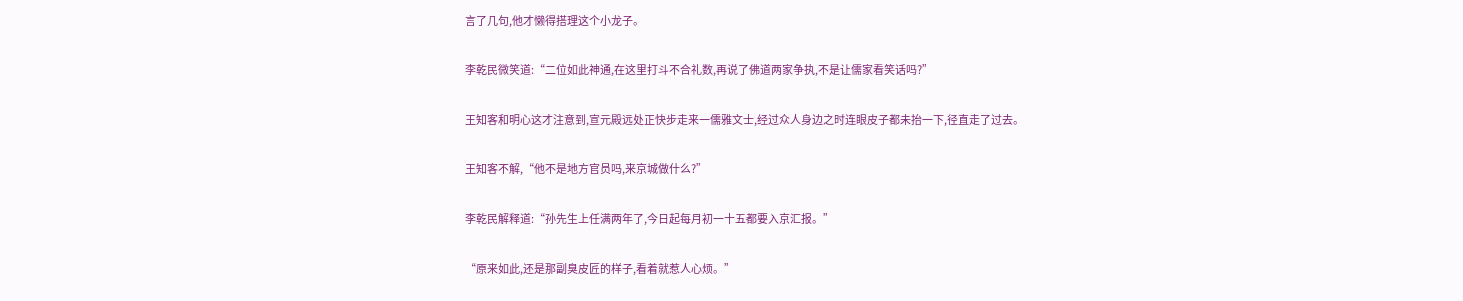言了几句,他才懒得搭理这个小龙子。

李乾民微笑道:“二位如此神通,在这里打斗不合礼数,再说了佛道两家争执,不是让儒家看笑话吗?”

王知客和明心这才注意到,宣元殿远处正快步走来一儒雅文士,经过众人身边之时连眼皮子都未抬一下,径直走了过去。

王知客不解,“他不是地方官员吗,来京城做什么?”

李乾民解释道:“孙先生上任满两年了,今日起每月初一十五都要入京汇报。”

“原来如此,还是那副臭皮匠的样子,看着就惹人心烦。”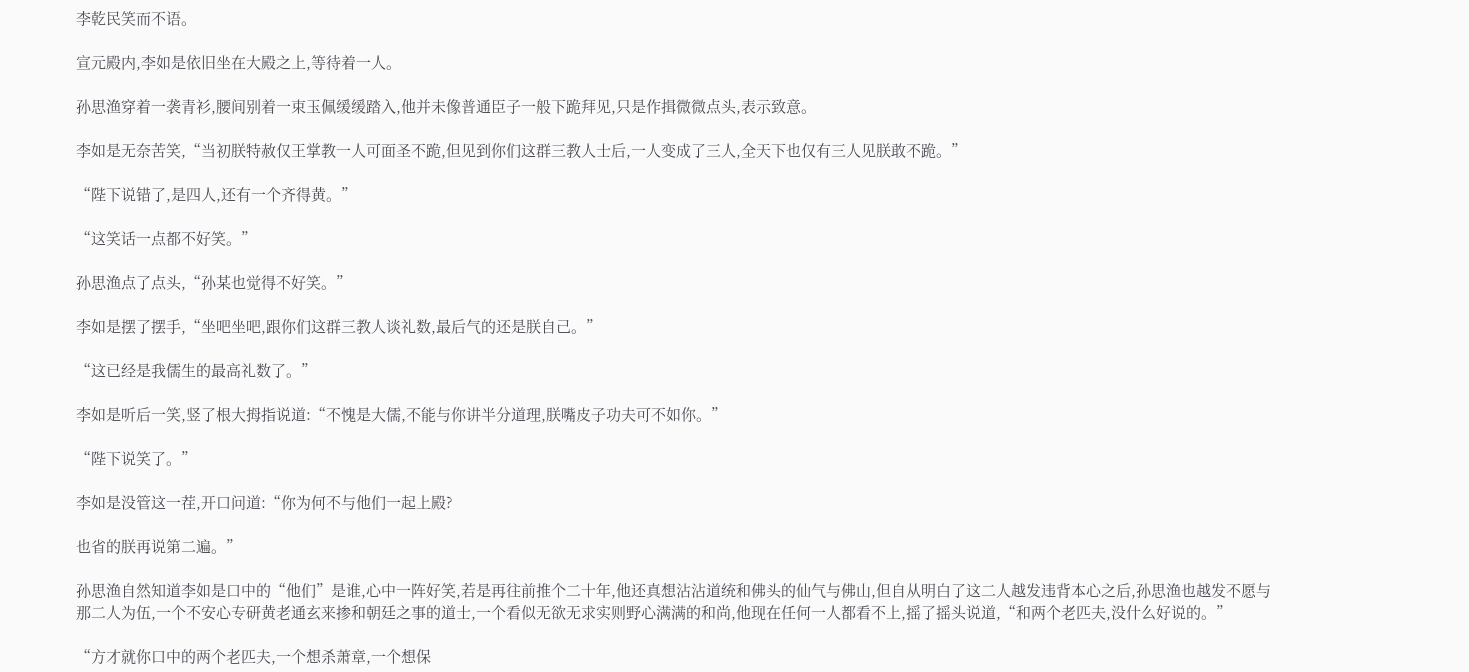李乾民笑而不语。

宣元殿内,李如是依旧坐在大殿之上,等待着一人。

孙思渔穿着一袭青衫,腰间别着一束玉佩缓缓踏入,他并未像普通臣子一般下跪拜见,只是作揖微微点头,表示致意。

李如是无奈苦笑,“当初朕特赦仅王掌教一人可面圣不跪,但见到你们这群三教人士后,一人变成了三人,全天下也仅有三人见朕敢不跪。”

“陛下说错了,是四人,还有一个齐得黄。”

“这笑话一点都不好笑。”

孙思渔点了点头,“孙某也觉得不好笑。”

李如是摆了摆手,“坐吧坐吧,跟你们这群三教人谈礼数,最后气的还是朕自己。”

“这已经是我儒生的最高礼数了。”

李如是听后一笑,竖了根大拇指说道:“不愧是大儒,不能与你讲半分道理,朕嘴皮子功夫可不如你。”

“陛下说笑了。”

李如是没管这一茬,开口问道:“你为何不与他们一起上殿?

也省的朕再说第二遍。”

孙思渔自然知道李如是口中的“他们”是谁,心中一阵好笑,若是再往前推个二十年,他还真想沾沾道统和佛头的仙气与佛山,但自从明白了这二人越发违背本心之后,孙思渔也越发不愿与那二人为伍,一个不安心专研黄老通玄来掺和朝廷之事的道士,一个看似无欲无求实则野心满满的和尚,他现在任何一人都看不上,摇了摇头说道,“和两个老匹夫,没什么好说的。”

“方才就你口中的两个老匹夫,一个想杀萧章,一个想保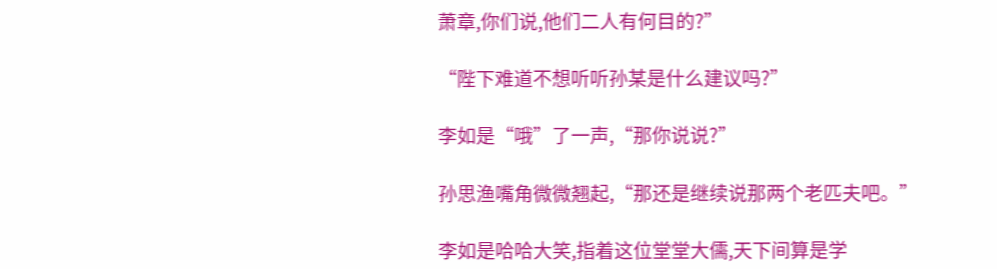萧章,你们说,他们二人有何目的?”

“陛下难道不想听听孙某是什么建议吗?”

李如是“哦”了一声,“那你说说?”

孙思渔嘴角微微翘起,“那还是继续说那两个老匹夫吧。”

李如是哈哈大笑,指着这位堂堂大儒,天下间算是学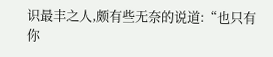识最丰之人,颇有些无奈的说道:“也只有你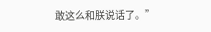敢这么和朕说话了。”